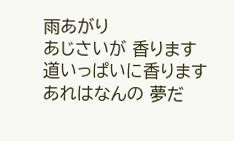雨あがり
あじさいが 香ります
道いっぱいに香ります
あれはなんの 夢だ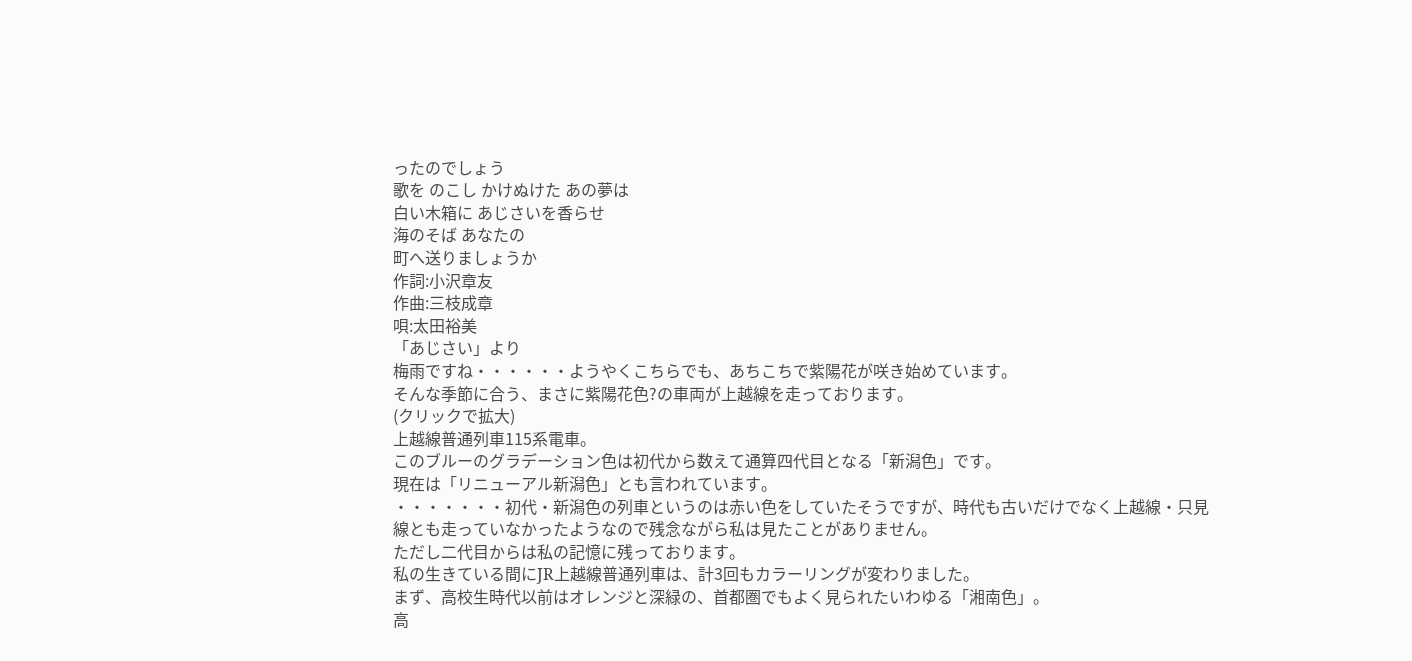ったのでしょう
歌を のこし かけぬけた あの夢は
白い木箱に あじさいを香らせ
海のそば あなたの
町へ送りましょうか
作詞:小沢章友
作曲:三枝成章
唄:太田裕美
「あじさい」より
梅雨ですね・・・・・・ようやくこちらでも、あちこちで紫陽花が咲き始めています。
そんな季節に合う、まさに紫陽花色?の車両が上越線を走っております。
(クリックで拡大)
上越線普通列車115系電車。
このブルーのグラデーション色は初代から数えて通算四代目となる「新潟色」です。
現在は「リニューアル新潟色」とも言われています。
・・・・・・・初代・新潟色の列車というのは赤い色をしていたそうですが、時代も古いだけでなく上越線・只見線とも走っていなかったようなので残念ながら私は見たことがありません。
ただし二代目からは私の記憶に残っております。
私の生きている間にJR上越線普通列車は、計3回もカラーリングが変わりました。
まず、高校生時代以前はオレンジと深緑の、首都圏でもよく見られたいわゆる「湘南色」。
高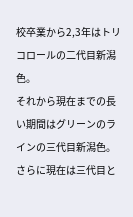校卒業から2,3年はトリコロールの二代目新潟色。
それから現在までの長い期間はグリーンのラインの三代目新潟色。
さらに現在は三代目と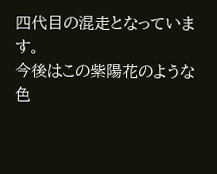四代目の混走となっています。
今後はこの紫陽花のような色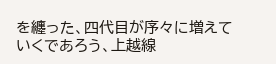を纏った、四代目が序々に増えていくであろう、上越線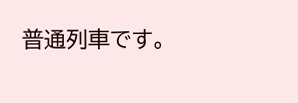普通列車です。